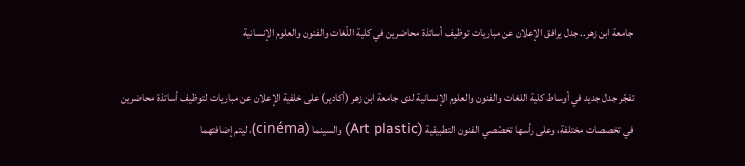جامعة ابن زهر.. جدل يرافق الإعلان عن مباريات توظيف أساتذة محاضرين في كلية اللّغات والفنون والعلوم الإنسانية

تفجّر جدل جديد في أوساط كلية اللغات والفنون والعلوم الإنسانية لدى جامعة ابن زهر (أكادير) على خلفية الإعلان عن مباريات لتوظيف أساتذة محاضرين في تخصصات مختلفة، وعلى رأسها تخصّصي الفنون التطبيقية (Art plastic) والسينما (cinéma)، ليتم إضافتهما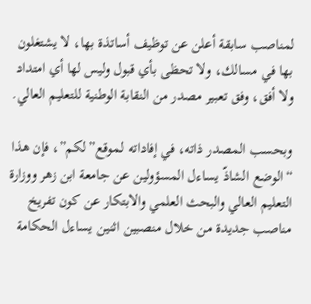لمناصب سابقة أعلن عن توظيف أساتذة بها، لا يشتغلون بها في مسالك، ولا تحظى بأي قبول وليس لها أي امتداد ولا أفق، وفق تعبير مصدر من النقابة الوطنية للتعليم العالي.

وبحسب المصدر ذاته، في إفاداته لـموقع”لكم”، فإن هذا “الوضع الشاذّ يساءل المسؤولين عن جامعة ابن زهر ووزارة التعليم العالي والبحث العلمي والابتكار عن كون تفريخ مناصب جديدة من خلال منصبين اثنين يساءل الحكامة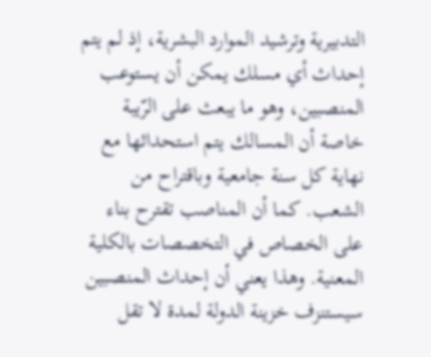التدبيرية وترشيد الموارد البشرية، إذ لم يتم إحداث أي مسلك يمكن أن يستوعب المنصبين، وهو ما يبعث على الرّيبة خاصة أن المسالك يتم استحداثها مع نهاية كل سنة جامعية وباقتراح من الشعب. كما أن المناصب تقترح بناء على الخصاص في التخصصات بالكلية المعنية. وهذا يعني أن إحداث المنصبين سيستنزف خزينة الدولة لمدة لا تقل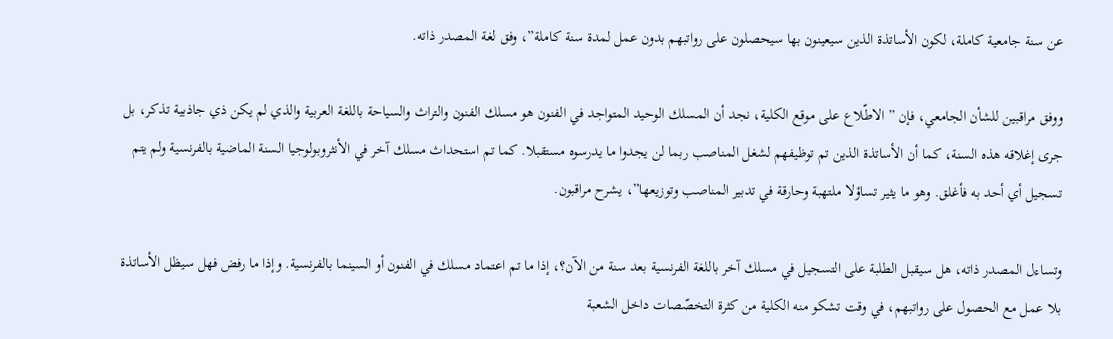عن سنة جامعية كاملة، لكون الأساتذة الذين سيعينون بها سيحصلون على رواتبهم بدون عمل لمدة سنة كاملة”، وفق لغة المصدر ذاته.

ووفق مراقبين للشأن الجامعي، فإن ” الاطّلاع على موقع الكلية، نجد أن المسلك الوحيد المتواجد في الفنون هو مسلك الفنون والتراث والسياحة باللغة العربية والذي لم يكن ذي جاذبية تذكر، بل جرى إغلاقه هذه السنة، كما أن الأساتذة الذين تم توظيفهم لشغل المناصب ربما لن يجدوا ما يدرسوه مستقبلا. كما تم استحداث مسلك آخر في الأنثروبولوجيا السنة الماضية بالفرنسية ولم يتم تسجيل أي أحد به فأغلق. وهو ما يثير تساؤلا ملتهبة وحارقة في تدبير المناصب وتوزيعها”، يشرح مراقبون.

وتساءل المصدر ذاته، هل سيقبل الطلبة على التسجيل في مسلك آخر باللغة الفرنسية بعد سنة من الآن؟، إذا ما تم اعتماد مسلك في الفنون أو السينما بالفرنسية. وإذا ما رفض فهل سيظل الأساتذة بلا عمل مع الحصول على رواتبهم، في وقت تشكو منه الكلية من كثرة التخصّصات داخل الشعبة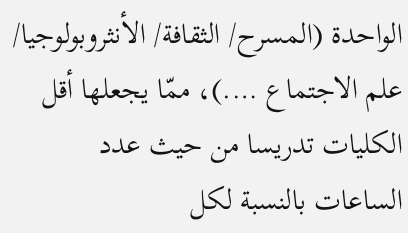الواحدة (المسرح/ الثقافة/ الأنثروبولوجيا/ علم الاجتماع ….)، ممّا يجعلها أقل الكليات تدريسا من حيث عدد الساعات بالنسبة لكل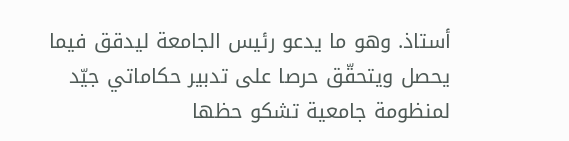أستاذ. وهو ما يدعو رئيس الجامعة ليدقق فيما يحصل ويتحقّق حرصا على تدبير حكاماتي جيّد لمنظومة جامعية تشكو حظها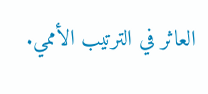العاثر في الترتيب الأممي.